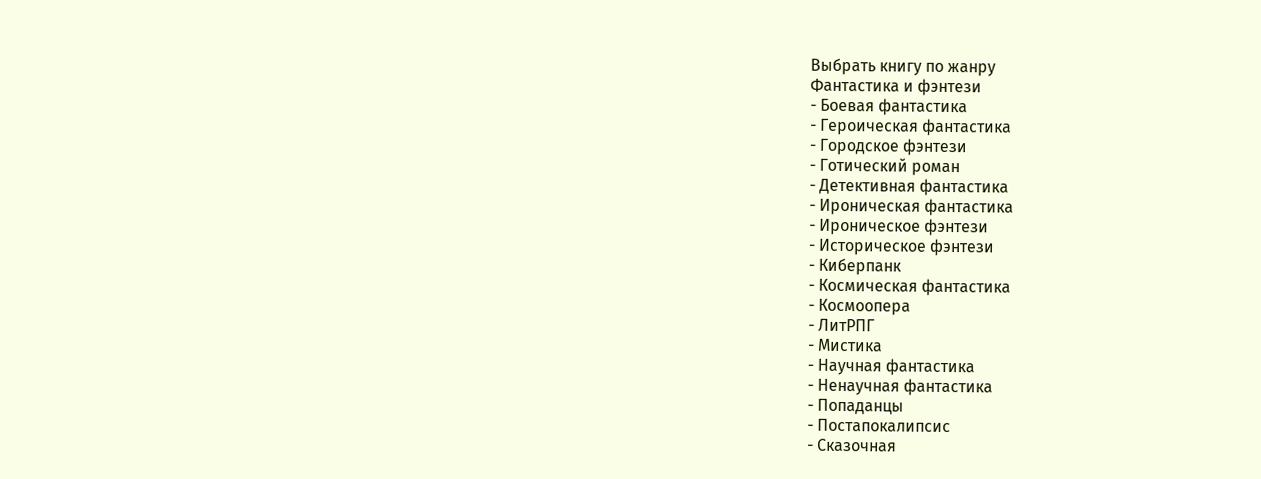Выбрать книгу по жанру
Фантастика и фэнтези
- Боевая фантастика
- Героическая фантастика
- Городское фэнтези
- Готический роман
- Детективная фантастика
- Ироническая фантастика
- Ироническое фэнтези
- Историческое фэнтези
- Киберпанк
- Космическая фантастика
- Космоопера
- ЛитРПГ
- Мистика
- Научная фантастика
- Ненаучная фантастика
- Попаданцы
- Постапокалипсис
- Сказочная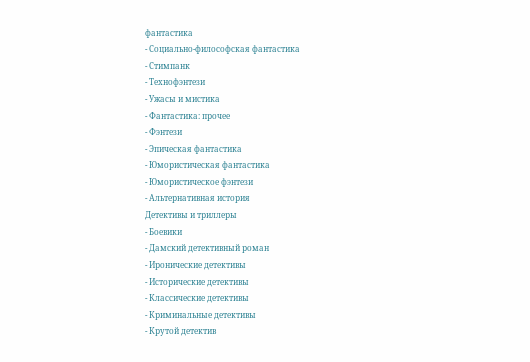фантастика
- Социально-философская фантастика
- Стимпанк
- Технофэнтези
- Ужасы и мистика
- Фантастика: прочее
- Фэнтези
- Эпическая фантастика
- Юмористическая фантастика
- Юмористическое фэнтези
- Альтернативная история
Детективы и триллеры
- Боевики
- Дамский детективный роман
- Иронические детективы
- Исторические детективы
- Классические детективы
- Криминальные детективы
- Крутой детектив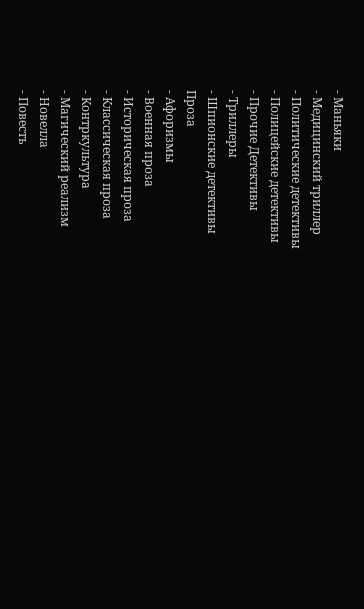- Маньяки
- Медицинский триллер
- Политические детективы
- Полицейские детективы
- Прочие Детективы
- Триллеры
- Шпионские детективы
Проза
- Афоризмы
- Военная проза
- Историческая проза
- Классическая проза
- Контркультура
- Магический реализм
- Новелла
- Повесть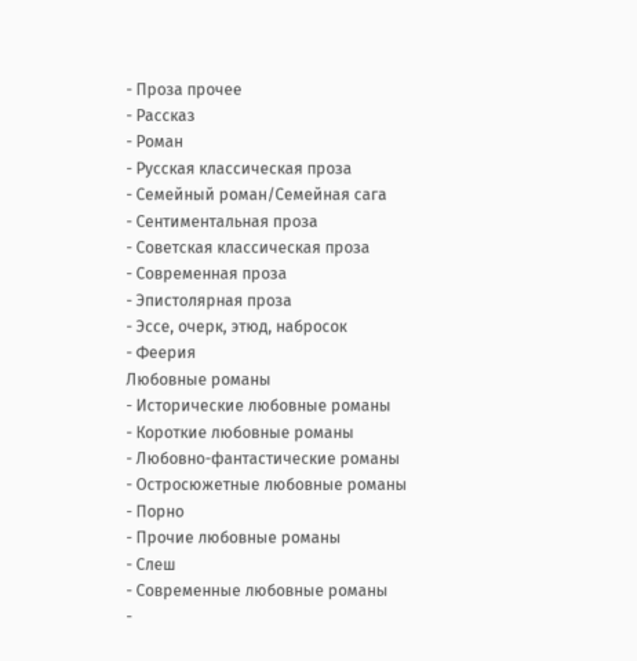- Проза прочее
- Рассказ
- Роман
- Русская классическая проза
- Семейный роман/Семейная сага
- Сентиментальная проза
- Советская классическая проза
- Современная проза
- Эпистолярная проза
- Эссе, очерк, этюд, набросок
- Феерия
Любовные романы
- Исторические любовные романы
- Короткие любовные романы
- Любовно-фантастические романы
- Остросюжетные любовные романы
- Порно
- Прочие любовные романы
- Слеш
- Современные любовные романы
-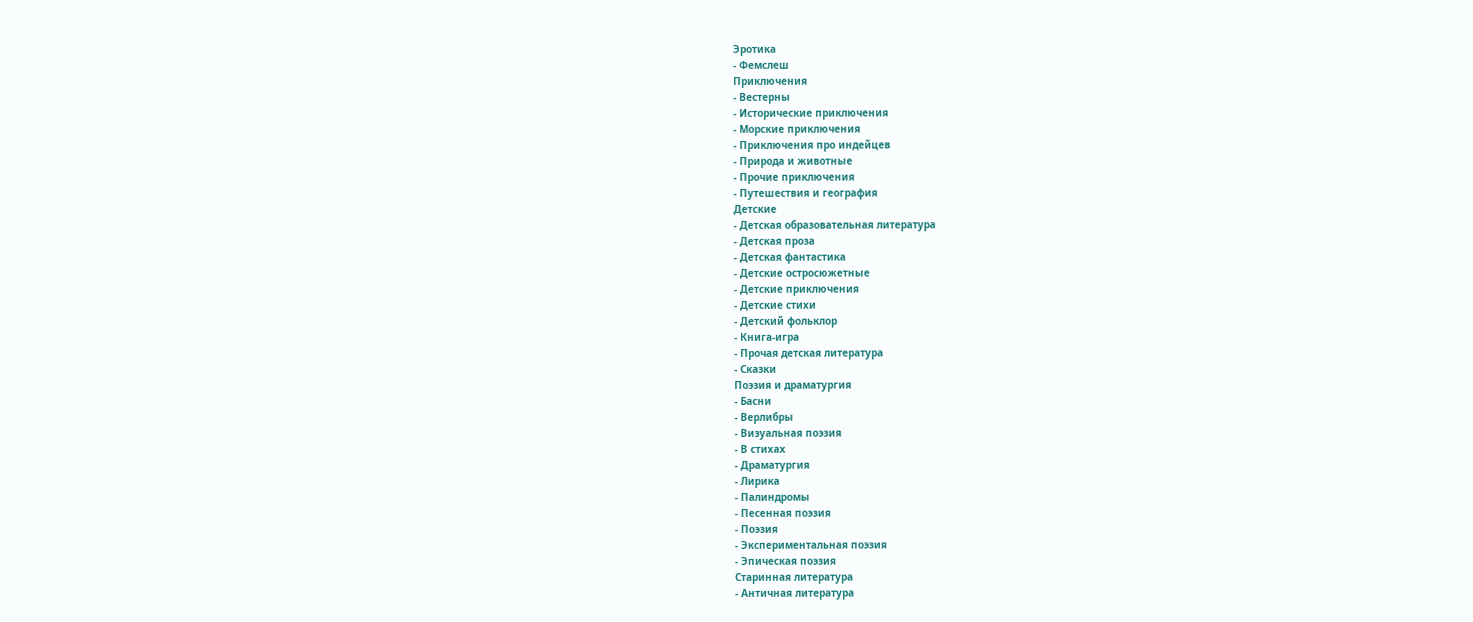Эротика
- Фемслеш
Приключения
- Вестерны
- Исторические приключения
- Морские приключения
- Приключения про индейцев
- Природа и животные
- Прочие приключения
- Путешествия и география
Детские
- Детская образовательная литература
- Детская проза
- Детская фантастика
- Детские остросюжетные
- Детские приключения
- Детские стихи
- Детский фольклор
- Книга-игра
- Прочая детская литература
- Сказки
Поэзия и драматургия
- Басни
- Верлибры
- Визуальная поэзия
- В стихах
- Драматургия
- Лирика
- Палиндромы
- Песенная поэзия
- Поэзия
- Экспериментальная поэзия
- Эпическая поэзия
Старинная литература
- Античная литература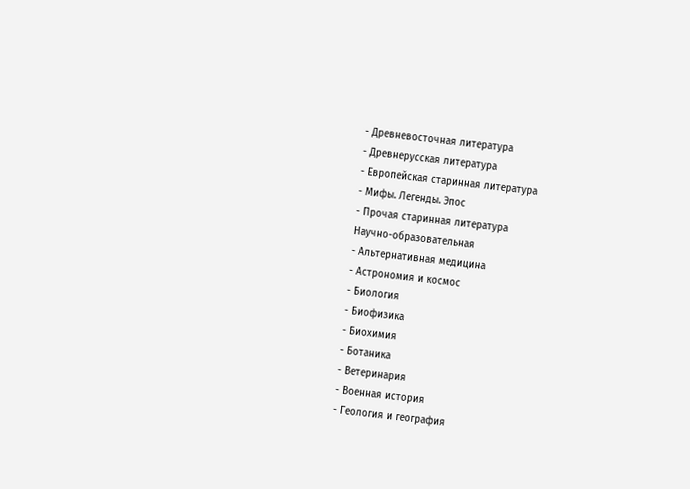- Древневосточная литература
- Древнерусская литература
- Европейская старинная литература
- Мифы. Легенды. Эпос
- Прочая старинная литература
Научно-образовательная
- Альтернативная медицина
- Астрономия и космос
- Биология
- Биофизика
- Биохимия
- Ботаника
- Ветеринария
- Военная история
- Геология и география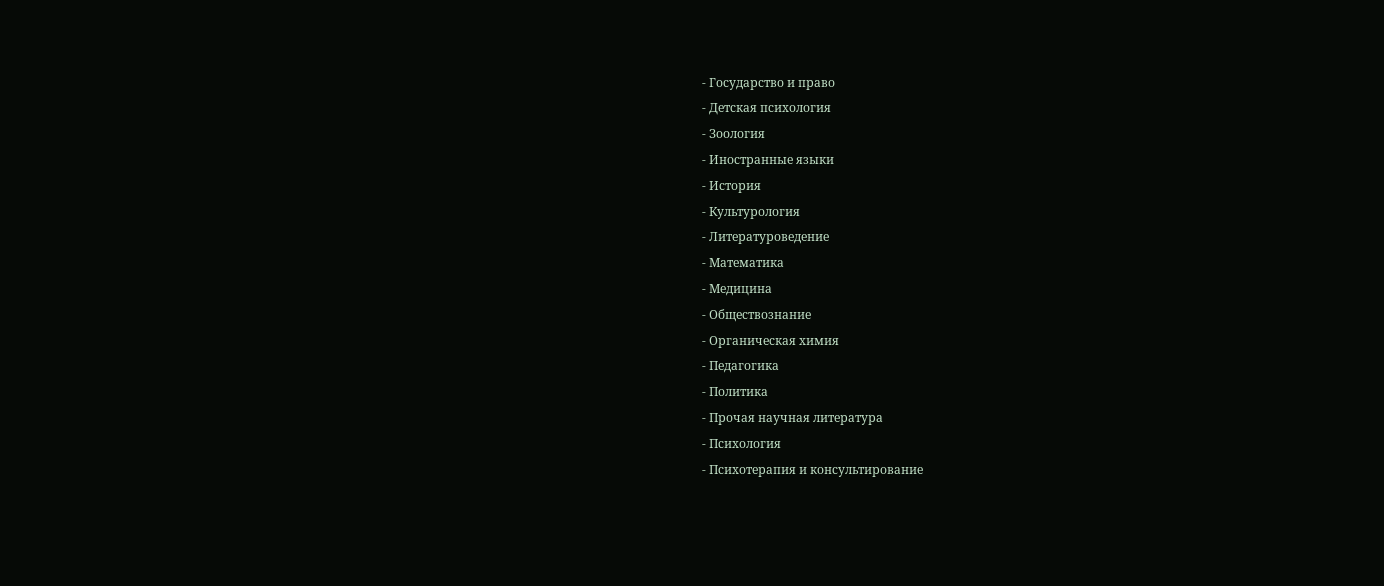- Государство и право
- Детская психология
- Зоология
- Иностранные языки
- История
- Культурология
- Литературоведение
- Математика
- Медицина
- Обществознание
- Органическая химия
- Педагогика
- Политика
- Прочая научная литература
- Психология
- Психотерапия и консультирование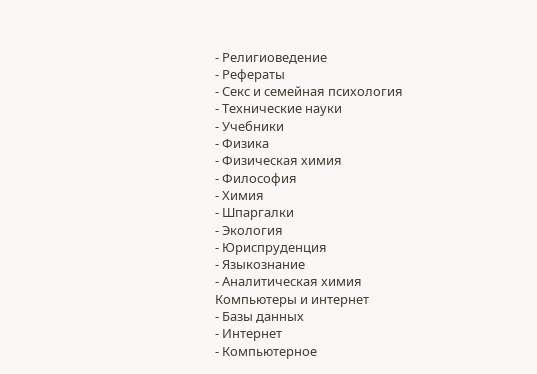- Религиоведение
- Рефераты
- Секс и семейная психология
- Технические науки
- Учебники
- Физика
- Физическая химия
- Философия
- Химия
- Шпаргалки
- Экология
- Юриспруденция
- Языкознание
- Аналитическая химия
Компьютеры и интернет
- Базы данных
- Интернет
- Компьютерное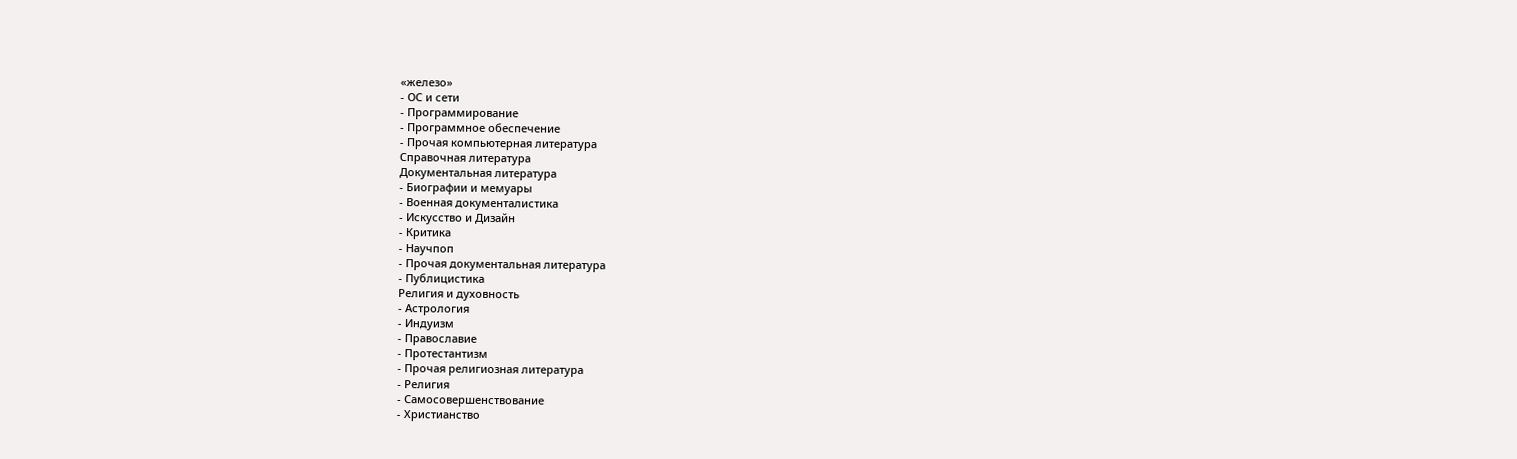«железо»
- ОС и сети
- Программирование
- Программное обеспечение
- Прочая компьютерная литература
Справочная литература
Документальная литература
- Биографии и мемуары
- Военная документалистика
- Искусство и Дизайн
- Критика
- Научпоп
- Прочая документальная литература
- Публицистика
Религия и духовность
- Астрология
- Индуизм
- Православие
- Протестантизм
- Прочая религиозная литература
- Религия
- Самосовершенствование
- Христианство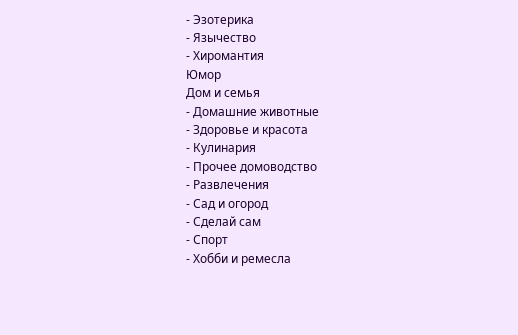- Эзотерика
- Язычество
- Хиромантия
Юмор
Дом и семья
- Домашние животные
- Здоровье и красота
- Кулинария
- Прочее домоводство
- Развлечения
- Сад и огород
- Сделай сам
- Спорт
- Хобби и ремесла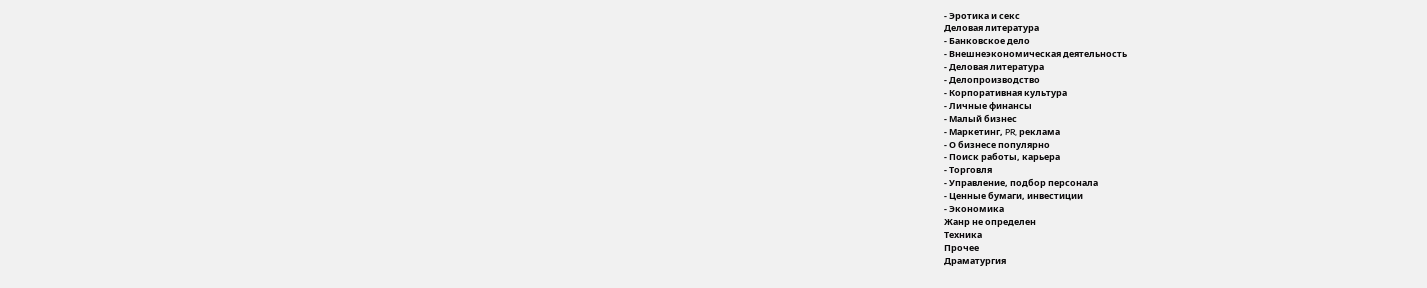- Эротика и секс
Деловая литература
- Банковское дело
- Внешнеэкономическая деятельность
- Деловая литература
- Делопроизводство
- Корпоративная культура
- Личные финансы
- Малый бизнес
- Маркетинг, PR, реклама
- О бизнесе популярно
- Поиск работы, карьера
- Торговля
- Управление, подбор персонала
- Ценные бумаги, инвестиции
- Экономика
Жанр не определен
Техника
Прочее
Драматургия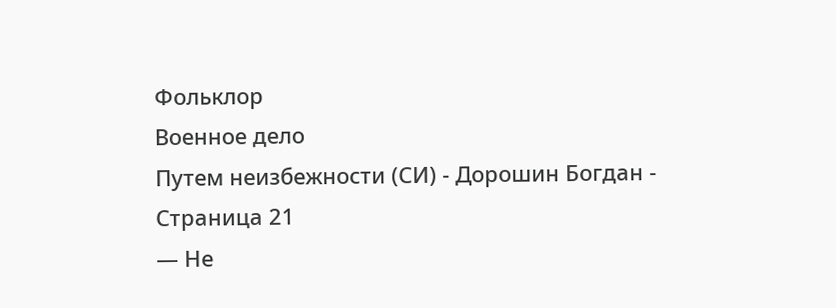Фольклор
Военное дело
Путем неизбежности (СИ) - Дорошин Богдан - Страница 21
— Не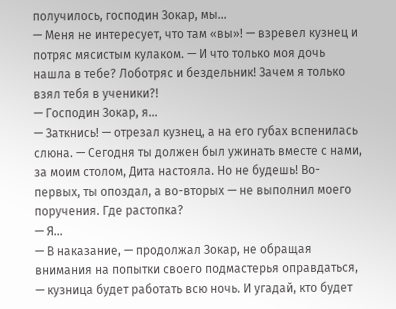получилось, господин Зокар, мы…
— Меня не интересует, что там «вы»! — взревел кузнец и потряс мясистым кулаком. — И что только моя дочь нашла в тебе? Лоботряс и бездельник! Зачем я только взял тебя в ученики?!
— Господин Зокар, я…
— Заткнись! — отрезал кузнец, а на его губах вспенилась слюна. — Сегодня ты должен был ужинать вместе с нами, за моим столом, Дита настояла. Но не будешь! Во-первых, ты опоздал, а во-вторых — не выполнил моего поручения. Где растопка?
— Я…
— В наказание, — продолжал Зокар, не обращая внимания на попытки своего подмастерья оправдаться, — кузница будет работать всю ночь. И угадай, кто будет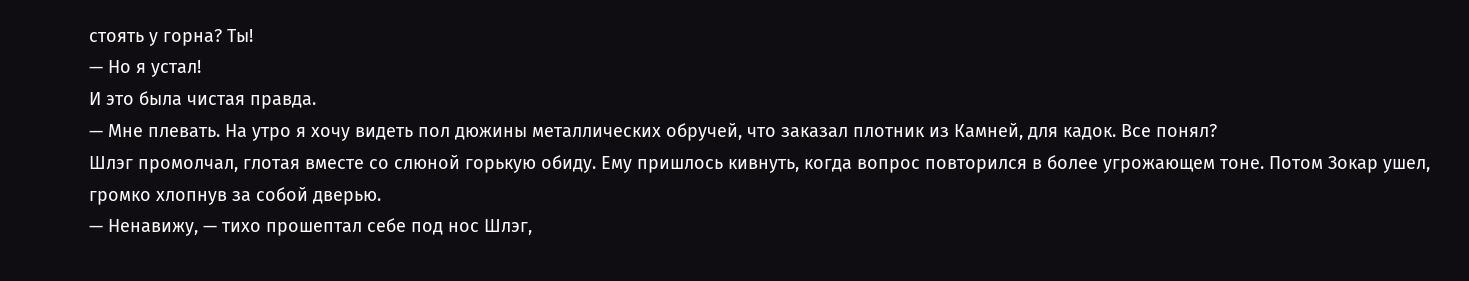стоять у горна? Ты!
— Но я устал!
И это была чистая правда.
— Мне плевать. На утро я хочу видеть пол дюжины металлических обручей, что заказал плотник из Камней, для кадок. Все понял?
Шлэг промолчал, глотая вместе со слюной горькую обиду. Ему пришлось кивнуть, когда вопрос повторился в более угрожающем тоне. Потом Зокар ушел, громко хлопнув за собой дверью.
— Ненавижу, — тихо прошептал себе под нос Шлэг,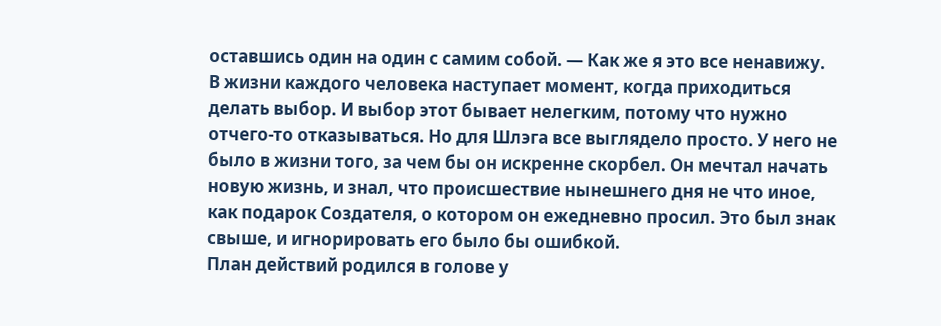оставшись один на один с самим собой. — Как же я это все ненавижу.
В жизни каждого человека наступает момент, когда приходиться делать выбор. И выбор этот бывает нелегким, потому что нужно отчего-то отказываться. Но для Шлэга все выглядело просто. У него не было в жизни того, за чем бы он искренне скорбел. Он мечтал начать новую жизнь, и знал, что происшествие нынешнего дня не что иное, как подарок Создателя, о котором он ежедневно просил. Это был знак свыше, и игнорировать его было бы ошибкой.
План действий родился в голове у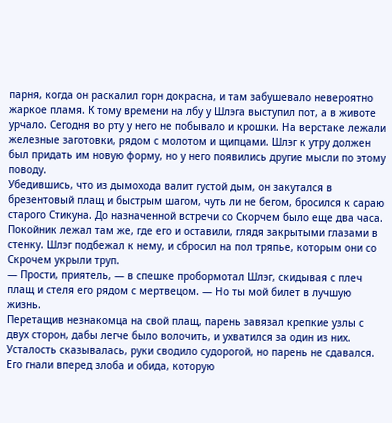парня, когда он раскалил горн докрасна, и там забушевало невероятно жаркое пламя. К тому времени на лбу у Шлэга выступил пот, а в животе урчало. Сегодня во рту у него не побывало и крошки. На верстаке лежали железные заготовки, рядом с молотом и щипцами. Шлэг к утру должен был придать им новую форму, но у него появились другие мысли по этому поводу.
Убедившись, что из дымохода валит густой дым, он закутался в брезентовый плащ и быстрым шагом, чуть ли не бегом, бросился к сараю старого Стикуна. До назначенной встречи со Скорчем было еще два часа.
Покойник лежал там же, где его и оставили, глядя закрытыми глазами в стенку. Шлэг подбежал к нему, и сбросил на пол тряпье, которым они со Скрочем укрыли труп.
— Прости, приятель, — в спешке пробормотал Шлэг, скидывая с плеч плащ и стеля его рядом с мертвецом. — Но ты мой билет в лучшую жизнь.
Перетащив незнакомца на свой плащ, парень завязал крепкие узлы с двух сторон, дабы легче было волочить, и ухватился за один из них. Усталость сказывалась, руки сводило судорогой, но парень не сдавался. Его гнали вперед злоба и обида, которую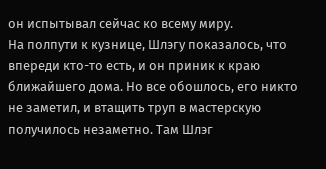он испытывал сейчас ко всему миру.
На полпути к кузнице, Шлэгу показалось, что впереди кто-то есть, и он приник к краю ближайшего дома. Но все обошлось, его никто не заметил, и втащить труп в мастерскую получилось незаметно. Там Шлэг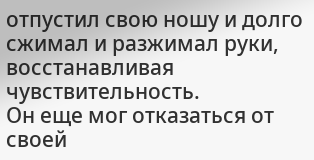отпустил свою ношу и долго сжимал и разжимал руки, восстанавливая чувствительность.
Он еще мог отказаться от своей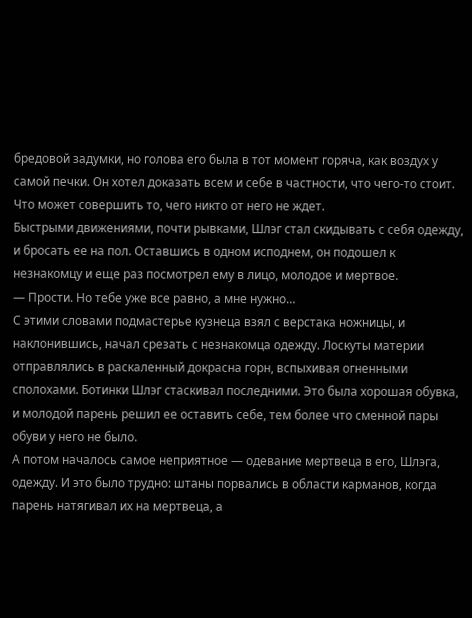бредовой задумки, но голова его была в тот момент горяча, как воздух у самой печки. Он хотел доказать всем и себе в частности, что чего-то стоит. Что может совершить то, чего никто от него не ждет.
Быстрыми движениями, почти рывками, Шлэг стал скидывать с себя одежду, и бросать ее на пол. Оставшись в одном исподнем, он подошел к незнакомцу и еще раз посмотрел ему в лицо, молодое и мертвое.
— Прости. Но тебе уже все равно, а мне нужно…
С этими словами подмастерье кузнеца взял с верстака ножницы, и наклонившись, начал срезать с незнакомца одежду. Лоскуты материи отправлялись в раскаленный докрасна горн, вспыхивая огненными сполохами. Ботинки Шлэг стаскивал последними. Это была хорошая обувка, и молодой парень решил ее оставить себе, тем более что сменной пары обуви у него не было.
А потом началось самое неприятное — одевание мертвеца в его, Шлэга, одежду. И это было трудно: штаны порвались в области карманов, когда парень натягивал их на мертвеца, а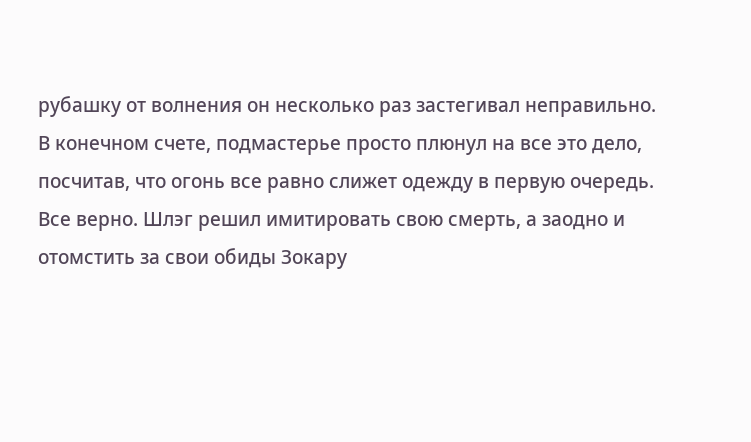рубашку от волнения он несколько раз застегивал неправильно. В конечном счете, подмастерье просто плюнул на все это дело, посчитав, что огонь все равно слижет одежду в первую очередь.
Все верно. Шлэг решил имитировать свою смерть, а заодно и отомстить за свои обиды Зокару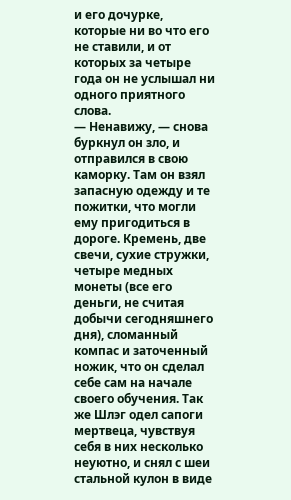и его дочурке, которые ни во что его не ставили, и от которых за четыре года он не услышал ни одного приятного слова.
— Ненавижу, — снова буркнул он зло, и отправился в свою каморку. Там он взял запасную одежду и те пожитки, что могли ему пригодиться в дороге. Кремень, две свечи, сухие стружки, четыре медных монеты (все его деньги, не считая добычи сегодняшнего дня), сломанный компас и заточенный ножик, что он сделал себе сам на начале своего обучения. Так же Шлэг одел сапоги мертвеца, чувствуя себя в них несколько неуютно, и снял с шеи стальной кулон в виде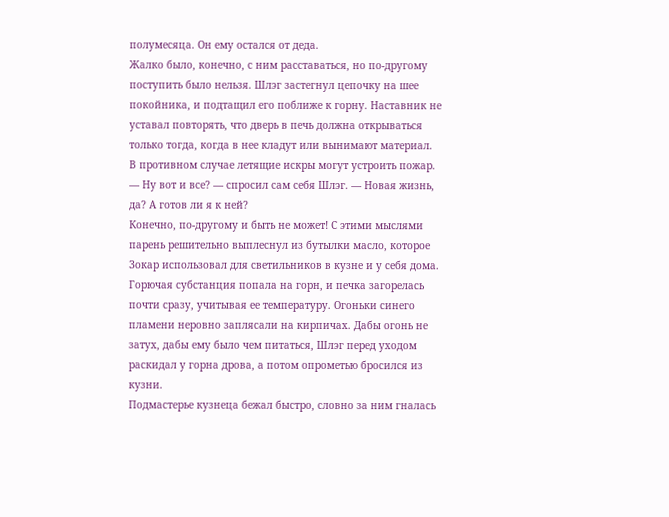полумесяца. Он ему остался от деда.
Жалко было, конечно, с ним расставаться, но по-другому поступить было нельзя. Шлэг застегнул цепочку на шее покойника, и подтащил его поближе к горну. Наставник не уставал повторять, что дверь в печь должна открываться только тогда, когда в нее кладут или вынимают материал. В противном случае летящие искры могут устроить пожар.
— Ну вот и все? — спросил сам себя Шлэг. — Новая жизнь, да? А готов ли я к ней?
Конечно, по-другому и быть не может! С этими мыслями парень решительно выплеснул из бутылки масло, которое Зокар использовал для светильников в кузне и у себя дома. Горючая субстанция попала на горн, и печка загорелась почти сразу, учитывая ее температуру. Огоньки синего пламени неровно заплясали на кирпичах. Дабы огонь не затух, дабы ему было чем питаться, Шлэг перед уходом раскидал у горна дрова, а потом опрометью бросился из кузни.
Подмастерье кузнеца бежал быстро, словно за ним гналась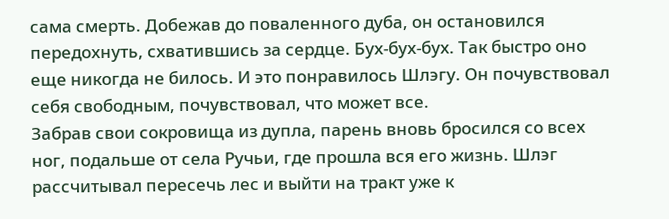сама смерть. Добежав до поваленного дуба, он остановился передохнуть, схватившись за сердце. Бух-бух-бух. Так быстро оно еще никогда не билось. И это понравилось Шлэгу. Он почувствовал себя свободным, почувствовал, что может все.
Забрав свои сокровища из дупла, парень вновь бросился со всех ног, подальше от села Ручьи, где прошла вся его жизнь. Шлэг рассчитывал пересечь лес и выйти на тракт уже к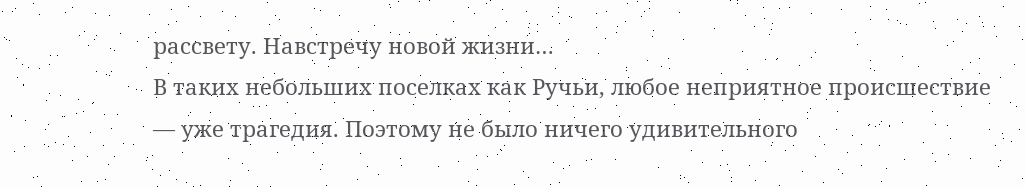рассвету. Навстречу новой жизни…
В таких небольших поселках как Ручьи, любое неприятное происшествие — уже трагедия. Поэтому не было ничего удивительного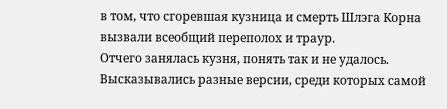в том, что сгоревшая кузница и смерть Шлэга Корна вызвали всеобщий переполох и траур.
Отчего занялась кузня, понять так и не удалось. Высказывались разные версии, среди которых самой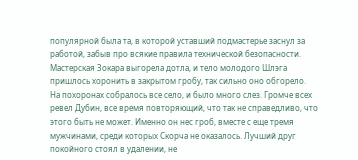популярной была та, в которой уставший подмастерье заснул за работой, забыв про всякие правила технической безопасности. Мастерская Зокара выгорела дотла, и тело молодого Шлэга пришлось хоронить в закрытом гробу, так сильно оно обгорело.
На похоронах собралось все село, и было много слез. Громче всех ревел Дубин, все время повторяющий, что так не справедливо, что этого быть не может. Именно он нес гроб, вместе с еще тремя мужчинами, среди которых Скорча не оказалось. Лучший друг покойного стоял в удалении, не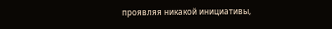проявляя никакой инициативы,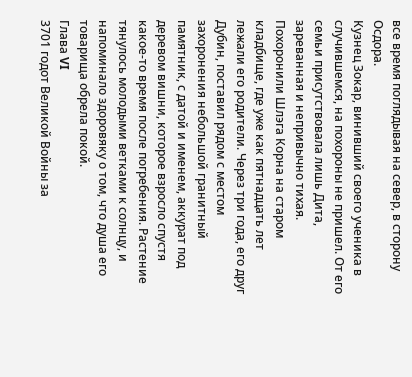все время поглядывая на север, в сторону Осдора.
Кузнец Зокар, винивший своего ученика в случившемся, на похороны не пришел. От его семьи присутствовала лишь Дита, зареванная и непривычно тихая.
Похоронили Шлэга Корна на старом кладбище, где уже как пятнадцать лет лежали его родители. Через три года, его друг Дубин, поставил рядом с местом захоронения небольшой гранитный памятник, с датой и именем, аккурат под деревом вишни, которое взросло спустя какое-то время после погребения. Растение тянулось молодыми ветками к солнцу, и напоминало здоровяку о том, что душа его товарища обрела покой.
Глава VI
3701 годот Великой Войны за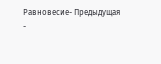Равновесие- Предыдущая
-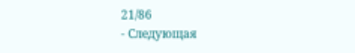21/86
- Следующая